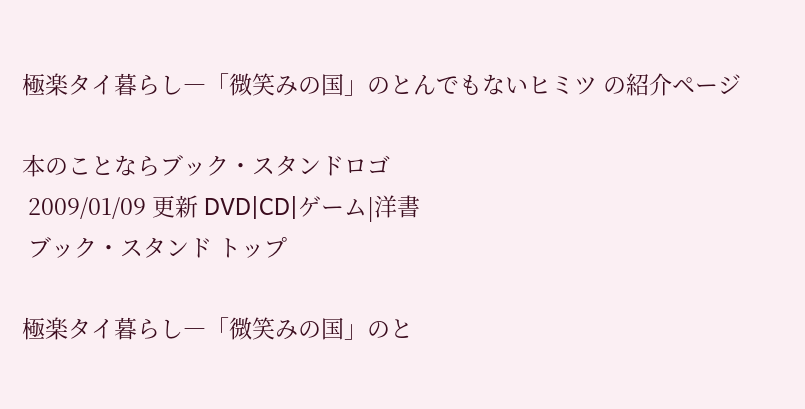極楽タイ暮らし―「微笑みの国」のとんでもないヒミツ の紹介ページ

本のことならブック・スタンドロゴ
 2009/01/09 更新 DVD|CD|ゲーム|洋書
 ブック・スタンド トップ

極楽タイ暮らし―「微笑みの国」のと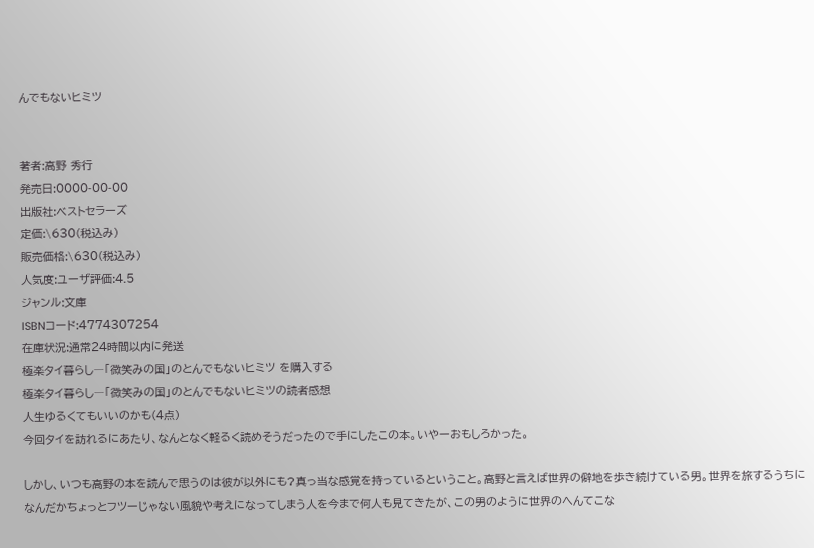んでもないヒミツ


著者:高野 秀行
発売日:0000-00-00
出版社:ベストセラーズ
定価:\630(税込み)
販売価格:\630(税込み)
人気度:ユーザ評価:4.5
ジャンル:文庫
ISBNコード:4774307254
在庫状況:通常24時間以内に発送
極楽タイ暮らし―「微笑みの国」のとんでもないヒミツ を購入する
極楽タイ暮らし―「微笑みの国」のとんでもないヒミツの読者感想
人生ゆるくてもいいのかも(4点)
今回タイを訪れるにあたり、なんとなく軽るく読めそうだったので手にしたこの本。いやーおもしろかった。

しかし、いつも高野の本を読んで思うのは彼が以外にも?真っ当な感覚を持っているということ。高野と言えば世界の僻地を歩き続けている男。世界を旅するうちになんだかちょっとフツーじゃない風貌や考えになってしまう人を今まで何人も見てきたが、この男のように世界のへんてこな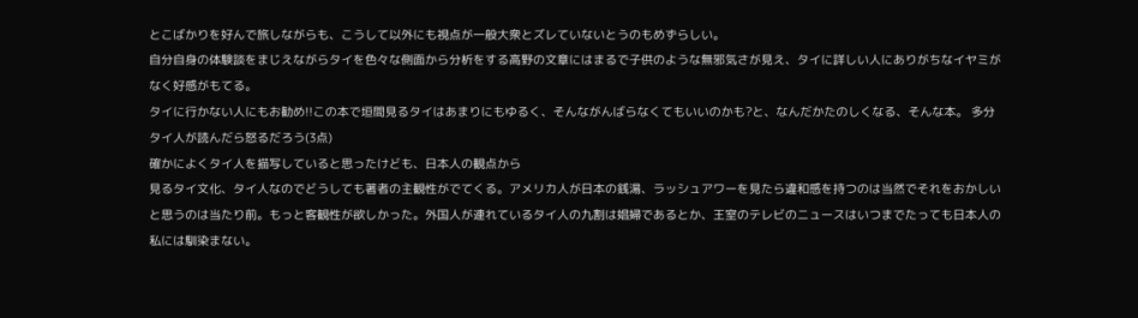とこばかりを好んで旅しながらも、こうして以外にも視点が一般大衆とズレていないとうのもめずらしい。
自分自身の体験談をまじえながらタイを色々な側面から分析をする高野の文章にはまるで子供のような無邪気さが見え、タイに詳しい人にありがちなイヤミがなく好感がもてる。
タイに行かない人にもお勧め!!この本で垣間見るタイはあまりにもゆるく、そんながんばらなくてもいいのかも?と、なんだかたのしくなる、そんな本。 多分タイ人が読んだら怒るだろう(3点)
確かによくタイ人を描写していると思ったけども、日本人の観点から
見るタイ文化、タイ人なのでどうしても著者の主観性がでてくる。アメリカ人が日本の銭湯、ラッシュアワーを見たら違和感を持つのは当然でそれをおかしいと思うのは当たり前。もっと客観性が欲しかった。外国人が連れているタイ人の九割は娼婦であるとか、王室のテレビのニュースはいつまでたっても日本人の私には馴染まない。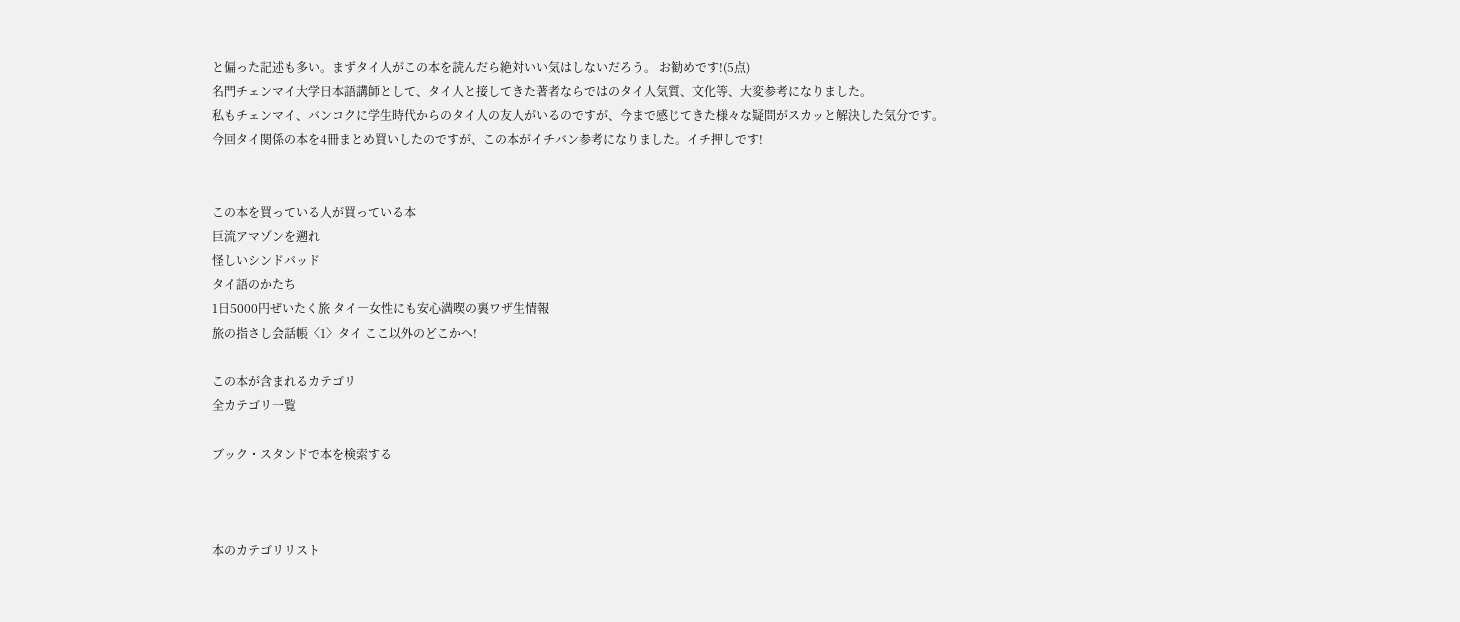と偏った記述も多い。まずタイ人がこの本を読んだら絶対いい気はしないだろう。 お勧めです!(5点)
名門チェンマイ大学日本語講師として、タイ人と接してきた著者ならではのタイ人気質、文化等、大変参考になりました。
私もチェンマイ、バンコクに学生時代からのタイ人の友人がいるのですが、今まで感じてきた様々な疑問がスカッと解決した気分です。
今回タイ関係の本を4冊まとめ買いしたのですが、この本がイチバン参考になりました。イチ押しです!


この本を買っている人が買っている本
巨流アマゾンを遡れ
怪しいシンドバッド
タイ語のかたち
1日5000円ぜいたく旅 タイ―女性にも安心満喫の裏ワザ生情報
旅の指さし会話帳〈1〉タイ ここ以外のどこかへ!

この本が含まれるカテゴリ
全カテゴリ一覧

ブック・スタンドで本を検索する



本のカテゴリリスト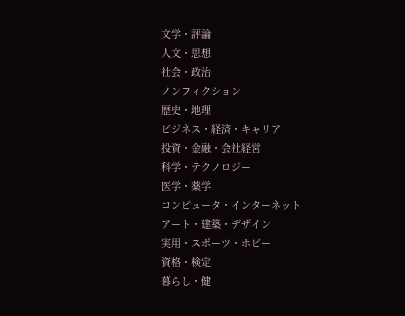文学・評論
人文・思想
社会・政治
ノンフィクション
歴史・地理
ビジネス・経済・キャリア
投資・金融・会社経営
科学・テクノロジー
医学・薬学
コンピュータ・インターネット
アート・建築・デザイン
実用・スポーツ・ホビー
資格・検定
暮らし・健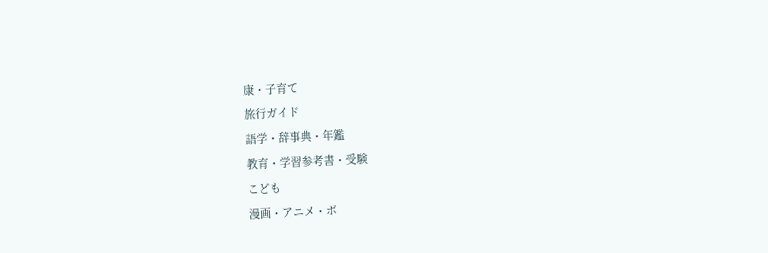康・子育て
旅行ガイド
語学・辞事典・年鑑
教育・学習参考書・受験
こども
漫画・アニメ・ボ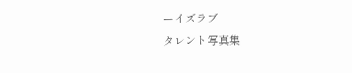ーイズラブ
タレント写真集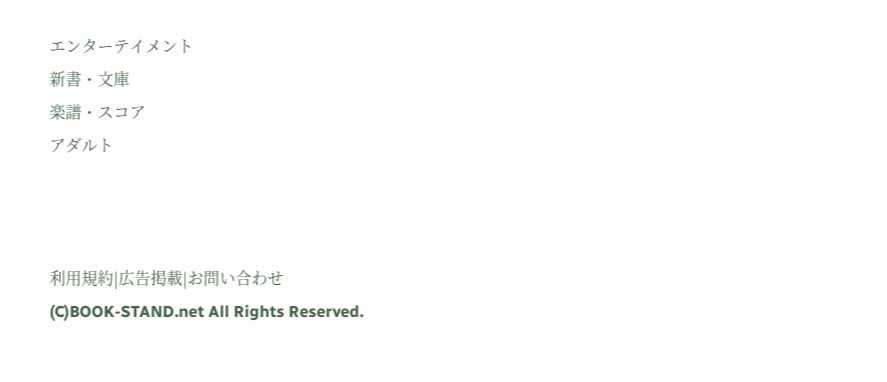エンターテイメント
新書・文庫
楽譜・スコア
アダルト



利用規約|広告掲載|お問い合わせ
(C)BOOK-STAND.net All Rights Reserved.